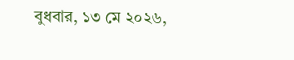বুধবার, ১৩ মে ২০২৬,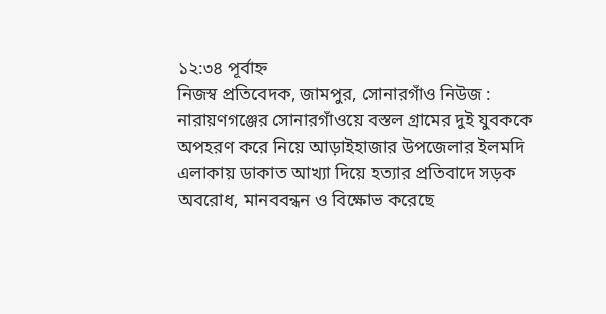১২:৩৪ পূর্বাহ্ন
নিজস্ব প্রতিবেদক, জামপুর, সোনারগাঁও নিউজ :
নারায়ণগঞ্জের সোনারগাঁওয়ে বস্তল গ্রামের দুই যুবককে অপহরণ করে নিয়ে আড়াইহাজার উপজেলার ইলমদি এলাকায় ডাকাত আখ্যা দিয়ে হত্যার প্রতিবাদে সড়ক অবরোধ, মানববন্ধন ও বিক্ষোভ করেছে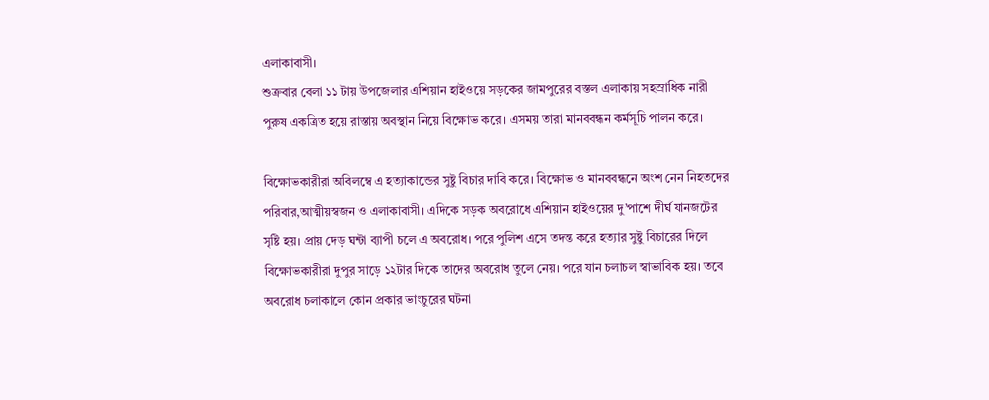এলাকাবাসী।
শুক্রবার বেলা ১১ টায় উপজেলার এশিয়ান হাইওয়ে সড়কের জামপুরের বস্তল এলাকায় সহস্রাধিক নারী পুরুষ একত্রিত হয়ে রাস্তায় অবস্থান নিয়ে বিক্ষোভ করে। এসময় তারা মানববন্ধন কর্মসূচি পালন করে।

বিক্ষোভকারীরা অবিলম্বে এ হত্যাকান্ডের সুষ্টু বিচার দাবি করে। বিক্ষোভ ও মানববন্ধনে অংশ নেন নিহতদের পরিবার,আত্মীয়স্বজন ও এলাকাবাসী। এদিকে সড়ক অবরোধে এশিয়ান হাইওয়ের দু’পাশে দীর্ঘ যানজটের সৃষ্টি হয়। প্রায় দেড় ঘন্টা ব্যাপী চলে এ অবরোধ। পরে পুলিশ এসে তদন্ত করে হত্যার সুষ্টু বিচারের দিলে বিক্ষোভকারীরা দুপুর সাড়ে ১২টার দিকে তাদের অবরোধ তুলে নেয়। পরে যান চলাচল স্বাভাবিক হয়। তবে অবরোধ চলাকালে কোন প্রকার ভাংচুরের ঘটনা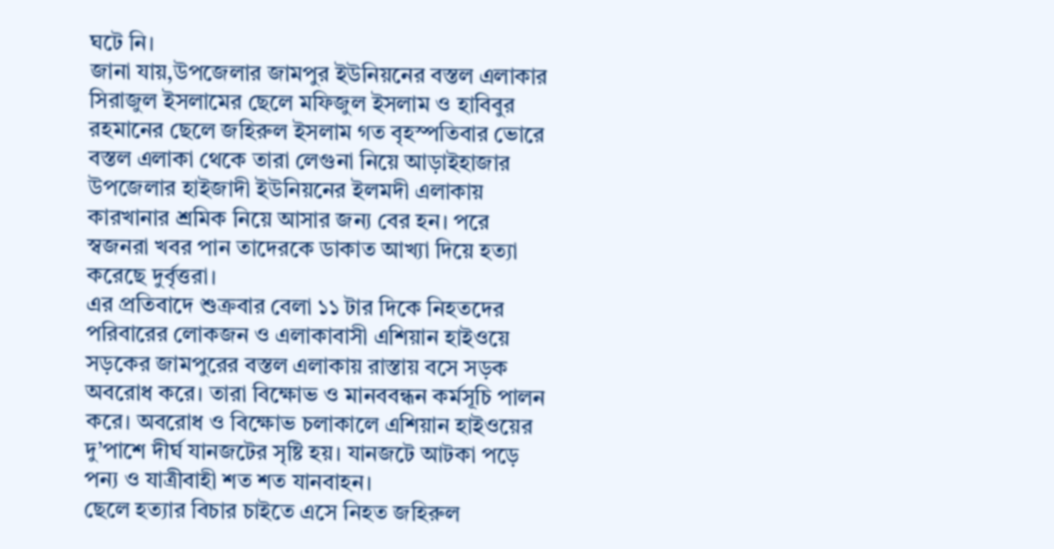ঘটে নি।
জানা যায়,উপজেলার জামপুর ইউনিয়নের বস্তল এলাকার সিরাজুল ইসলামের ছেলে মফিজুল ইসলাম ও হাবিবুর রহমানের ছেলে জহিরুল ইসলাম গত বৃহস্পতিবার ভোরে বস্তল এলাকা থেকে তারা লেগুনা নিয়ে আড়াইহাজার উপজেলার হাইজাদী ইউনিয়নের ইলমদী এলাকায় কারখানার শ্রমিক নিয়ে আসার জন্য বের হন। পরে স্বজনরা খবর পান তাদেরকে ডাকাত আখ্যা দিয়ে হত্যা করেছে দুর্বৃত্তরা।
এর প্রতিবাদে শুক্রবার বেলা ১১ টার দিকে নিহতদের পরিবারের লোকজন ও এলাকাবাসী এশিয়ান হাইওয়ে সড়কের জামপুরের বস্তল এলাকায় রাস্তায় বসে সড়ক অবরোধ করে। তারা বিক্ষোভ ও মানববন্ধন কর্মসূচি পালন করে। অবরোধ ও বিক্ষোভ চলাকালে এশিয়ান হাইওয়ের দু’পাশে দীর্ঘ যানজটের সৃষ্টি হয়। যানজটে আটকা পড়ে পন্য ও যাত্রীবাহী শত শত যানবাহন।
ছেলে হত্যার বিচার চাইতে এসে নিহত জহিরুল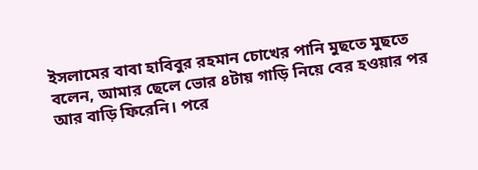ইসলামের বাবা হাবিবুর রহমান চোখের পানি মুছতে মুছতে বলেন, আমার ছেলে ভোর ৪টায় গাড়ি নিয়ে বের হওয়ার পর আর বাড়ি ফিরেনি। পরে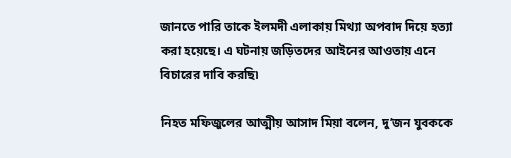জানতে পারি তাকে ইলমদী এলাকায় মিথ্যা অপবাদ দিয়ে হত্যা করা হয়েছে। এ ঘটনায় জড়িতদের আইনের আওতায় এনে বিচারের দাবি করছি৷

নিহত মফিজুলের আত্মীয় আসাদ মিয়া বলেন, দু’জন যুবককে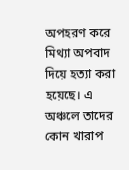অপহরণ করে মিথ্যা অপবাদ দিয়ে হত্যা করা হয়েছে। এ অঞ্চলে তাদের কোন খারাপ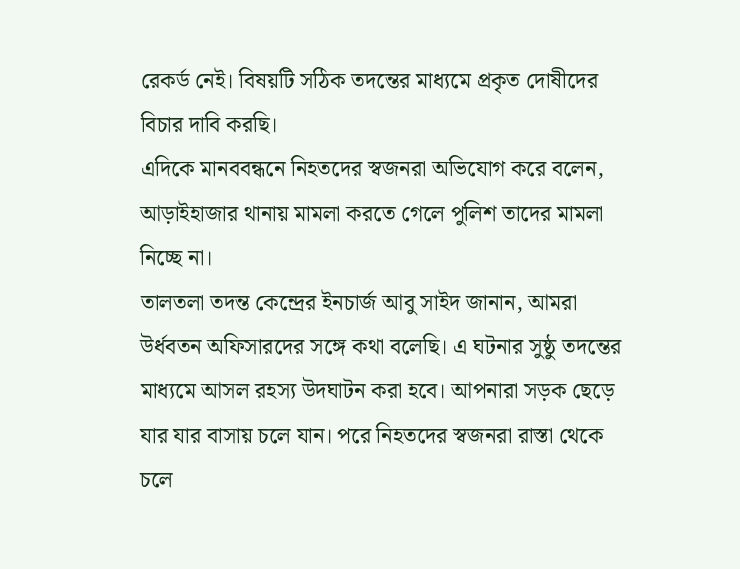রেকর্ড নেই। বিষয়টি সঠিক তদন্তের মাধ্যমে প্রকৃত দোষীদের বিচার দাবি করছি।
এদিকে মানববন্ধনে নিহতদের স্বজনরা অভিযোগ করে বলেন, আড়াইহাজার থানায় মামলা করতে গেলে পুলিশ তাদের মামলা নিচ্ছে না।
তালতলা তদন্ত কেন্দ্রের ইনচার্জ আবু সাইদ জানান, আমরা উর্ধবতন অফিসারদের সঙ্গে কথা বলেছি। এ ঘটনার সুষ্ঠু তদন্তের মাধ্যমে আসল রহস্য উদঘাটন করা হবে। আপনারা সড়ক ছেড়ে যার যার বাসায় চলে যান। পরে নিহতদের স্বজনরা রাস্তা থেকে চলে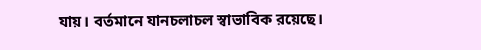যায়। বর্তমানে যানচলাচল স্বাভাবিক রয়েছে।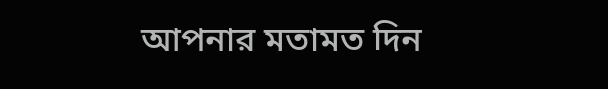আপনার মতামত দিন